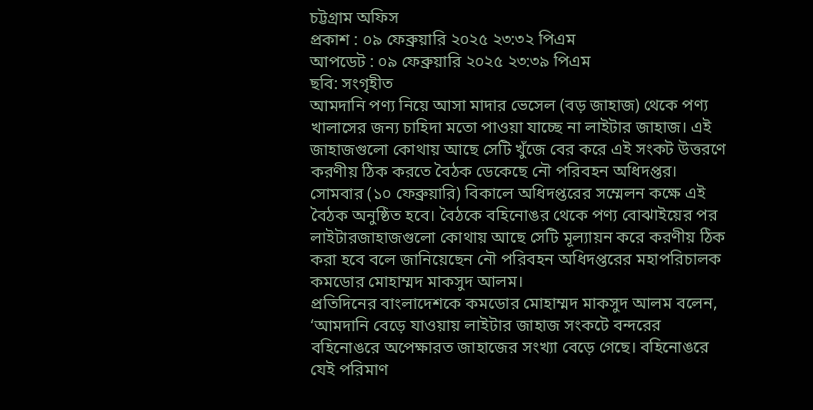চট্টগ্রাম অফিস
প্রকাশ : ০৯ ফেব্রুয়ারি ২০২৫ ২৩:৩২ পিএম
আপডেট : ০৯ ফেব্রুয়ারি ২০২৫ ২৩:৩৯ পিএম
ছবি: সংগৃহীত
আমদানি পণ্য নিয়ে আসা মাদার ভেসেল (বড় জাহাজ) থেকে পণ্য খালাসের জন্য চাহিদা মতো পাওয়া যাচ্ছে না লাইটার জাহাজ। এই জাহাজগুলো কোথায় আছে সেটি খুঁজে বের করে এই সংকট উত্তরণে করণীয় ঠিক করতে বৈঠক ডেকেছে নৌ পরিবহন অধিদপ্তর।
সোমবার (১০ ফেব্রুয়ারি) বিকালে অধিদপ্তরের সম্মেলন কক্ষে এই বৈঠক অনুষ্ঠিত হবে। বৈঠকে বহিনোঙর থেকে পণ্য বোঝাইয়ের পর লাইটারজাহাজগুলো কোথায় আছে সেটি মূল্যায়ন করে করণীয় ঠিক করা হবে বলে জানিয়েছেন নৌ পরিবহন অধিদপ্তরের মহাপরিচালক কমডোর মোহাম্মদ মাকসুদ আলম।
প্রতিদিনের বাংলাদেশকে কমডোর মোহাম্মদ মাকসুদ আলম বলেন, ‘আমদানি বেড়ে যাওয়ায় লাইটার জাহাজ সংকটে বন্দরের বহিনোঙরে অপেক্ষারত জাহাজের সংখ্যা বেড়ে গেছে। বহিনোঙরে যেই পরিমাণ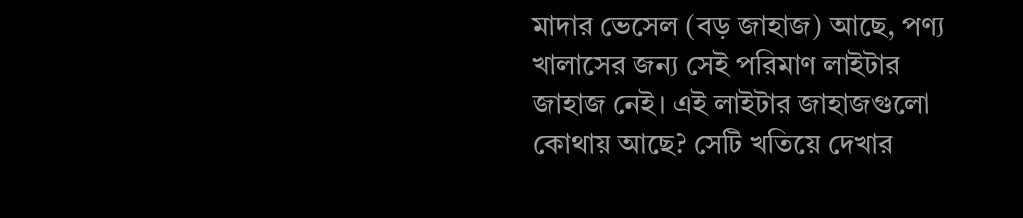মাদার ভেসেল (বড় জাহাজ) আছে, পণ্য খালাসের জন্য সেই পরিমাণ লাইটার জাহাজ নেই। এই লাইটার জাহাজগুলো কোথায় আছে? সেটি খতিয়ে দেখার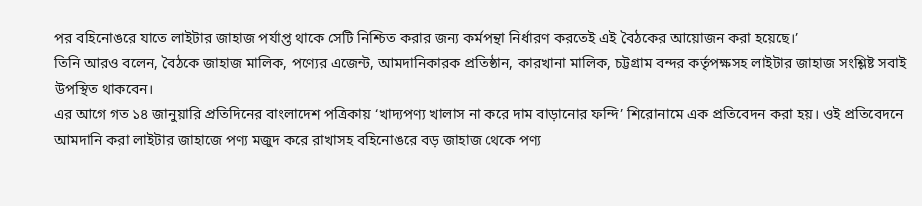পর বহিনোঙরে যাতে লাইটার জাহাজ পর্যাপ্ত থাকে সেটি নিশ্চিত করার জন্য কর্মপন্থা নির্ধারণ করতেই এই বৈঠকের আয়োজন করা হয়েছে।’
তিনি আরও বলেন, বৈঠকে জাহাজ মালিক, পণ্যের এজেন্ট, আমদানিকারক প্রতিষ্ঠান, কারখানা মালিক, চট্টগ্রাম বন্দর কর্তৃপক্ষসহ লাইটার জাহাজ সংশ্লিষ্ট সবাই উপস্থিত থাকবেন।
এর আগে গত ১৪ জানুয়ারি প্রতিদিনের বাংলাদেশ পত্রিকায় ‘খাদ্যপণ্য খালাস না করে দাম বাড়ানোর ফন্দি’ শিরোনামে এক প্রতিবেদন করা হয়। ওই প্রতিবেদনে আমদানি করা লাইটার জাহাজে পণ্য মজুদ করে রাখাসহ বহিনোঙরে বড় জাহাজ থেকে পণ্য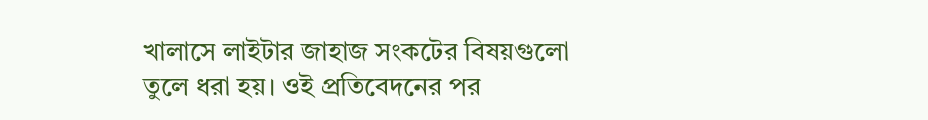খালাসে লাইটার জাহাজ সংকটের বিষয়গুলো তুলে ধরা হয়। ওই প্রতিবেদনের পর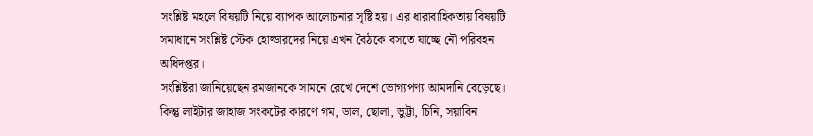সংশ্লিষ্ট মহলে বিষয়টি নিয়ে ব্যাপক আলোচনার সৃষ্টি হয়। এর ধারাবাহিকতায় বিষয়টি সমাধানে সংশ্লিষ্ট স্টেক হোল্ডারদের নিয়ে এখন বৈঠকে বসতে যাচ্ছে নৌ পরিবহন অধিদপ্তর।
সংশ্লিষ্টরা জানিয়েছেন রমজানকে সামনে রেখে দেশে ভোগ্যপণ্য আমদানি বেড়েছে। কিন্তু লাইটার জাহাজ সংকটের কারণে গম, ডাল, ছোলা, ভুট্টা, চিনি, সয়াবিন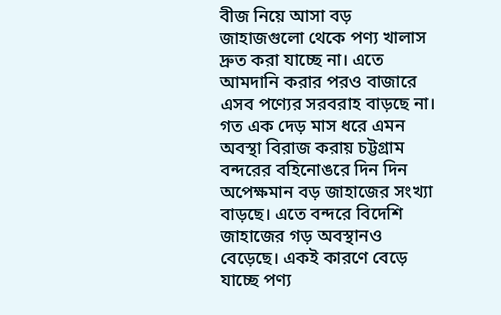বীজ নিয়ে আসা বড় জাহাজগুলো থেকে পণ্য খালাস দ্রুত করা যাচ্ছে না। এতে আমদানি করার পরও বাজারে এসব পণ্যের সরবরাহ বাড়ছে না। গত এক দেড় মাস ধরে এমন অবস্থা বিরাজ করায় চট্টগ্রাম বন্দরের বহিনোঙরে দিন দিন অপেক্ষমান বড় জাহাজের সংখ্যা বাড়ছে। এতে বন্দরে বিদেশি জাহাজের গড় অবস্থানও বেড়েছে। একই কারণে বেড়ে যাচ্ছে পণ্য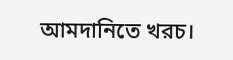আমদানিতে খরচ।